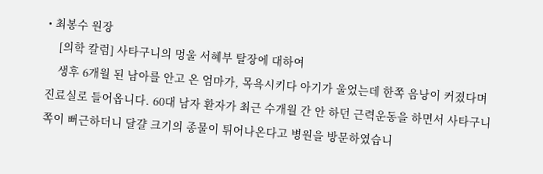• 최봉수 원장
    [의학 칼럼] 사타구니의 멍울 서혜부 탈장에 대하여
    생후 6개월 된 남아를 안고 온 엄마가, 목욕시키다 아기가 울었는데 한쪽 음낭이 커졌다며 진료실로 들어옵니다. 60대 남자 환자가 최근 수개월 간 안 하던 근력운동을 하면서 사타구니 쪽이 뻐근하더니 달걀 크기의 종물이 튀어나온다고 병원을 방문하였습니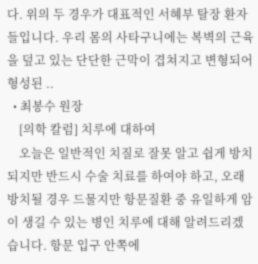다. 위의 두 경우가 대표적인 서혜부 탈장 환자들입니다. 우리 몸의 사타구니에는 복벽의 근육을 덮고 있는 단단한 근막이 겹쳐지고 변형되어 형성된 ..
  • 최봉수 원장
    [의학 칼럼] 치루에 대하여
    오늘은 일반적인 치질로 잘못 알고 쉽게 방치되지만 반드시 수술 치료를 하여야 하고, 오래 방치될 경우 드물지만 항문질환 중 유일하게 암이 생길 수 있는 병인 치루에 대해 알려드리겠습니다. 항문 입구 안쪽에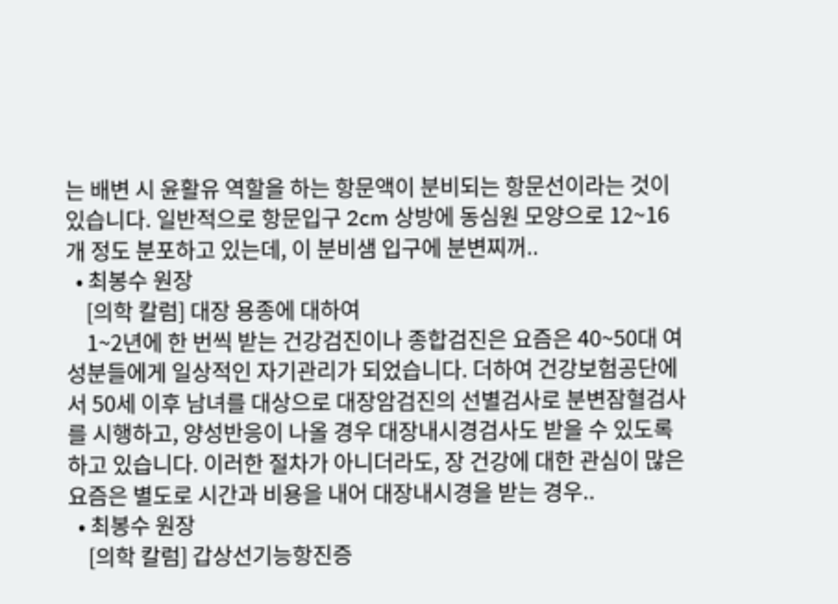는 배변 시 윤활유 역할을 하는 항문액이 분비되는 항문선이라는 것이 있습니다. 일반적으로 항문입구 2cm 상방에 동심원 모양으로 12~16개 정도 분포하고 있는데, 이 분비샘 입구에 분변찌꺼..
  • 최봉수 원장
    [의학 칼럼] 대장 용종에 대하여
    1~2년에 한 번씩 받는 건강검진이나 종합검진은 요즘은 40~50대 여성분들에게 일상적인 자기관리가 되었습니다. 더하여 건강보험공단에서 50세 이후 남녀를 대상으로 대장암검진의 선별검사로 분변잠혈검사를 시행하고, 양성반응이 나올 경우 대장내시경검사도 받을 수 있도록 하고 있습니다. 이러한 절차가 아니더라도, 장 건강에 대한 관심이 많은 요즘은 별도로 시간과 비용을 내어 대장내시경을 받는 경우..
  • 최봉수 원장
    [의학 칼럼] 갑상선기능항진증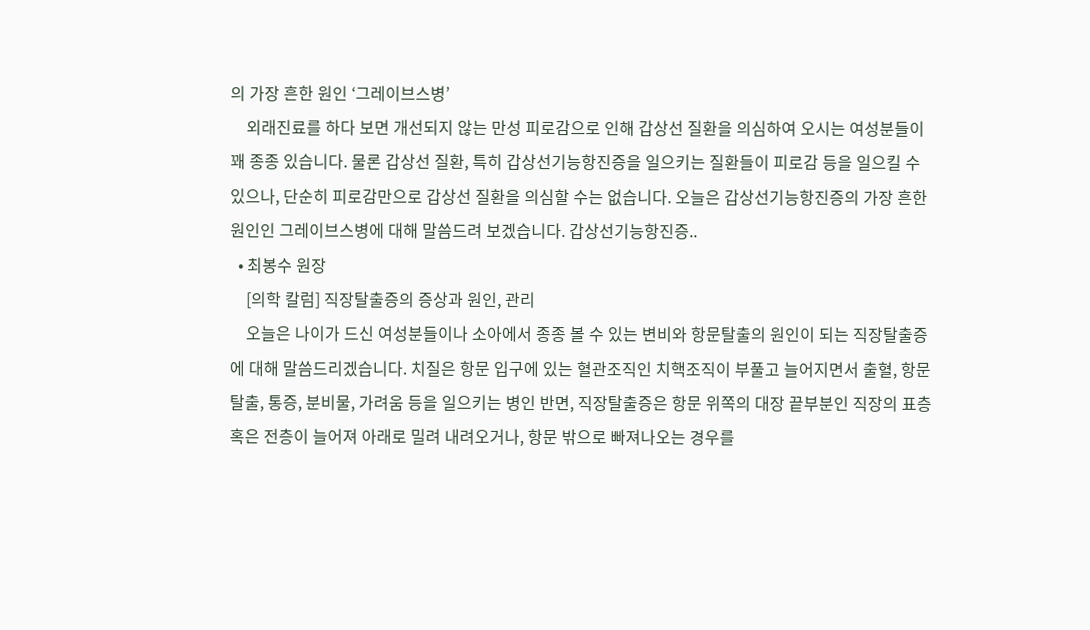의 가장 흔한 원인 ‘그레이브스병’
    외래진료를 하다 보면 개선되지 않는 만성 피로감으로 인해 갑상선 질환을 의심하여 오시는 여성분들이 꽤 종종 있습니다. 물론 갑상선 질환, 특히 갑상선기능항진증을 일으키는 질환들이 피로감 등을 일으킬 수 있으나, 단순히 피로감만으로 갑상선 질환을 의심할 수는 없습니다. 오늘은 갑상선기능항진증의 가장 흔한 원인인 그레이브스병에 대해 말씀드려 보겠습니다. 갑상선기능항진증..
  • 최봉수 원장
    [의학 칼럼] 직장탈출증의 증상과 원인, 관리
    오늘은 나이가 드신 여성분들이나 소아에서 종종 볼 수 있는 변비와 항문탈출의 원인이 되는 직장탈출증에 대해 말씀드리겠습니다. 치질은 항문 입구에 있는 혈관조직인 치핵조직이 부풀고 늘어지면서 출혈, 항문탈출, 통증, 분비물, 가려움 등을 일으키는 병인 반면, 직장탈출증은 항문 위쪽의 대장 끝부분인 직장의 표층 혹은 전층이 늘어져 아래로 밀려 내려오거나, 항문 밖으로 빠져나오는 경우를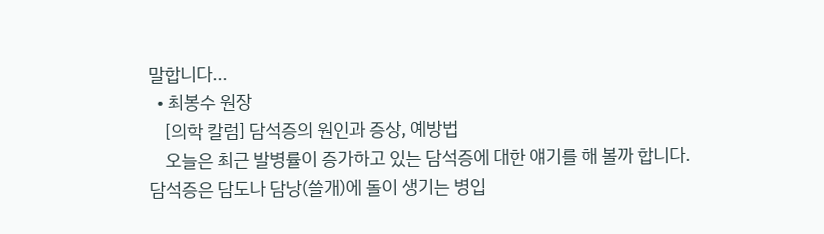말합니다...
  • 최봉수 원장
    [의학 칼럼] 담석증의 원인과 증상, 예방법
    오늘은 최근 발병률이 증가하고 있는 담석증에 대한 얘기를 해 볼까 합니다. 담석증은 담도나 담낭(쓸개)에 돌이 생기는 병입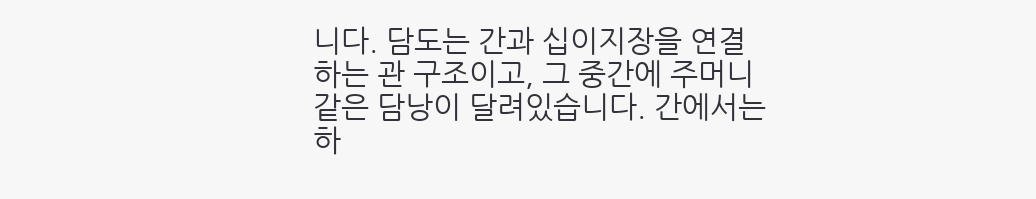니다. 담도는 간과 십이지장을 연결하는 관 구조이고, 그 중간에 주머니 같은 담낭이 달려있습니다. 간에서는 하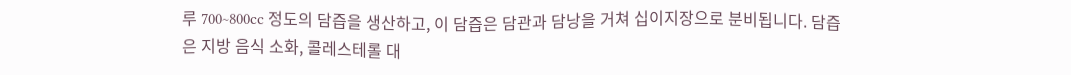루 700~800cc 정도의 담즙을 생산하고, 이 담즙은 담관과 담낭을 거쳐 십이지장으로 분비됩니다. 담즙은 지방 음식 소화, 콜레스테롤 대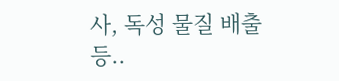사, 독성 물질 배출 등..